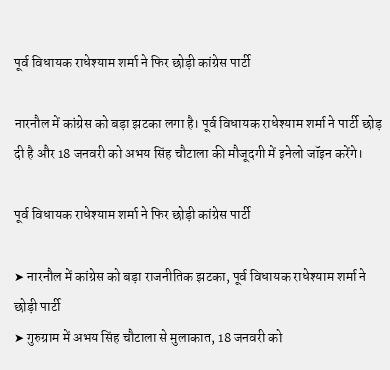पूर्व विधायक राधेश्याम शर्मा ने फ‍िर छोड़ी कांग्रेस पार्टी

नारनौल में कांग्रेस को बड़ा झटका लगा है। पूर्व विधायक राधेश्याम शर्मा ने पार्टी छोड़ दी है और 18 जनवरी को अभय सिंह चौटाला की मौजूदगी में इनेलो जॉइन करेंगे।

पूर्व विधायक राधेश्याम शर्मा ने फ‍िर छोड़ी कांग्रेस पार्टी

➤ नारनौल में कांग्रेस को बड़ा राजनीतिक झटका, पूर्व विधायक राधेश्याम शर्मा ने छोड़ी पार्टी
➤ गुरुग्राम में अभय सिंह चौटाला से मुलाकात, 18 जनवरी को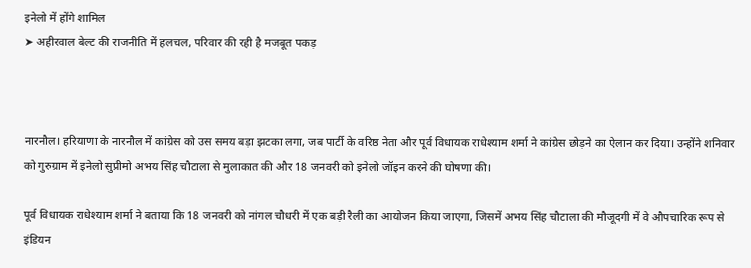इनेलो में होंगे शामिल
➤ अहीरवाल बेल्ट की राजनीति में हलचल, परिवार की रही है मजबूत पकड़



नारनौल। हरियाणा के नारनौल में कांग्रेस को उस समय बड़ा झटका लगा, जब पार्टी के वरिष्ठ नेता और पूर्व विधायक राधेश्याम शर्मा ने कांग्रेस छोड़ने का ऐलान कर दिया। उन्होंने शनिवार को गुरुग्राम में इनेलो सुप्रीमो अभय सिंह चौटाला से मुलाकात की और 18 जनवरी को इनेलो जॉइन करने की घोषणा की।

पूर्व विधायक राधेश्याम शर्मा ने बताया कि 18 जनवरी को नांगल चौधरी में एक बड़ी रैली का आयोजन किया जाएगा, जिसमें अभय सिंह चौटाला की मौजूदगी में वे औपचारिक रूप से इंडियन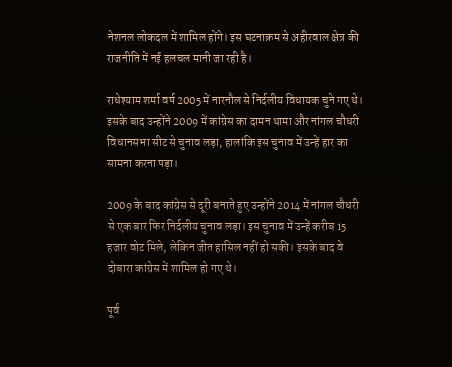नेशनल लोकदल में शामिल होंगे। इस घटनाक्रम से अहीरवाल क्षेत्र की राजनीति में नई हलचल मानी जा रही है।

राधेश्याम शर्मा वर्ष 2005 में नारनौल से निर्दलीय विधायक चुने गए थे। इसके बाद उन्होंने 2009 में कांग्रेस का दामन थामा और नांगल चौधरी विधानसभा सीट से चुनाव लड़ा, हालांकि इस चुनाव में उन्हें हार का सामना करना पड़ा।

2009 के बाद कांग्रेस से दूरी बनाते हुए उन्होंने 2014 में नांगल चौधरी से एक बार फिर निर्दलीय चुनाव लड़ा। इस चुनाव में उन्हें करीब 15 हजार वोट मिले, लेकिन जीत हासिल नहीं हो सकी। इसके बाद वे दोबारा कांग्रेस में शामिल हो गए थे।

पूर्व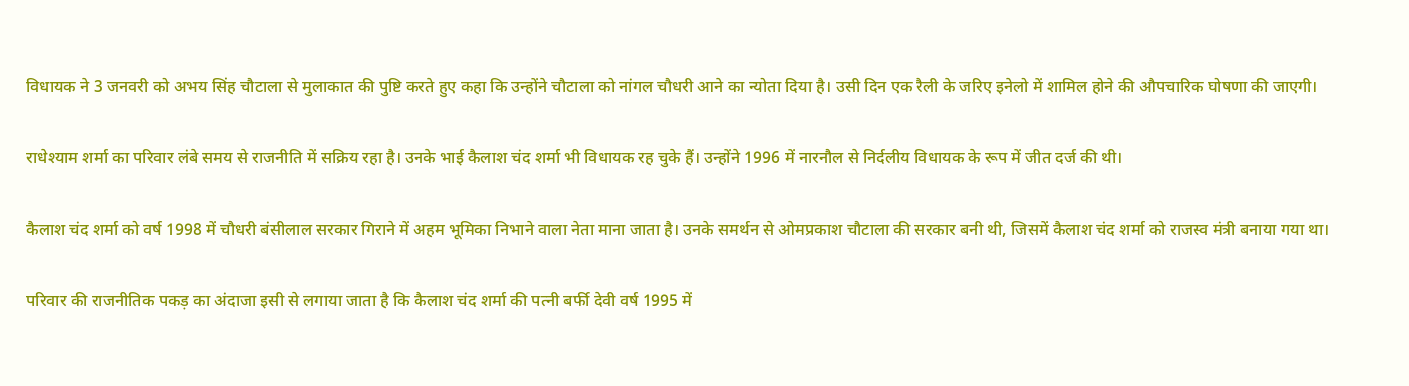विधायक ने 3 जनवरी को अभय सिंह चौटाला से मुलाकात की पुष्टि करते हुए कहा कि उन्होंने चौटाला को नांगल चौधरी आने का न्योता दिया है। उसी दिन एक रैली के जरिए इनेलो में शामिल होने की औपचारिक घोषणा की जाएगी।

राधेश्याम शर्मा का परिवार लंबे समय से राजनीति में सक्रिय रहा है। उनके भाई कैलाश चंद शर्मा भी विधायक रह चुके हैं। उन्होंने 1996 में नारनौल से निर्दलीय विधायक के रूप में जीत दर्ज की थी।

कैलाश चंद शर्मा को वर्ष 1998 में चौधरी बंसीलाल सरकार गिराने में अहम भूमिका निभाने वाला नेता माना जाता है। उनके समर्थन से ओमप्रकाश चौटाला की सरकार बनी थी, जिसमें कैलाश चंद शर्मा को राजस्व मंत्री बनाया गया था।

परिवार की राजनीतिक पकड़ का अंदाजा इसी से लगाया जाता है कि कैलाश चंद शर्मा की पत्नी बर्फी देवी वर्ष 1995 में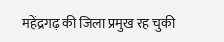महेंद्रगढ़ की जिला प्रमुख रह चुकी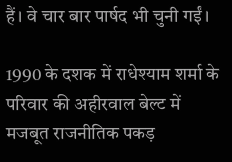हैं। वे चार बार पार्षद भी चुनी गईं।

1990 के दशक में राधेश्याम शर्मा के परिवार की अहीरवाल बेल्ट में मजबूत राजनीतिक पकड़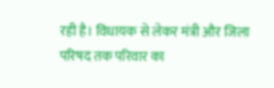रही है। विधायक से लेकर मंत्री और जिला परिषद तक परिवार का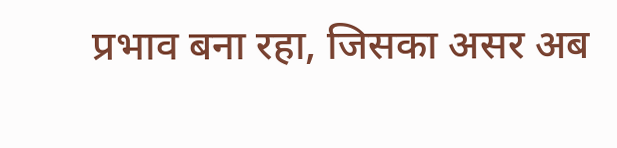प्रभाव बना रहा, जिसका असर अब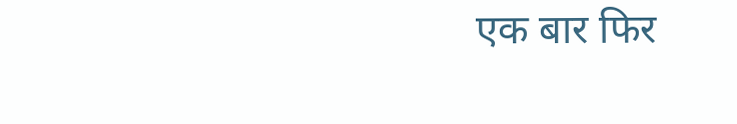एक बार फिर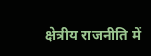क्षेत्रीय राजनीति में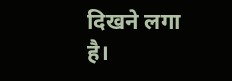दिखने लगा है।